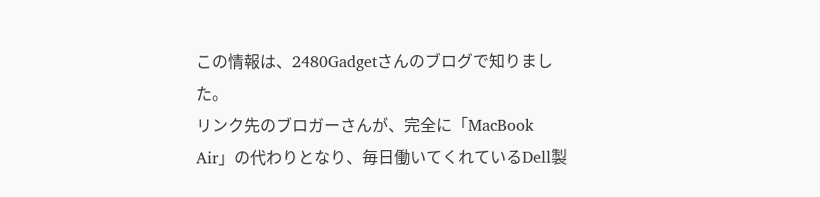この情報は、2480Gadgetさんのブログで知りました。
リンク先のブロガーさんが、完全に「MacBook Air」の代わりとなり、毎日働いてくれているDell製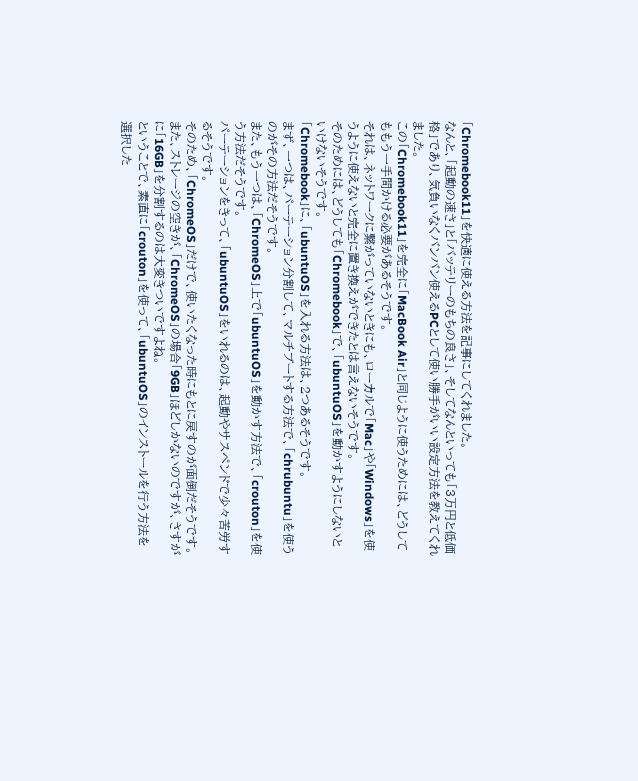「Chromebook11」を快適に使える方法を記事にしてくれました。
なんと、「起動の速さ」と「バッテリーのもちの良さ」、そしてなんといっても「3万円と低価格」であり、気負いなくバンバン使えるPCとして使い勝手がいい設定方法を教えてくれました。
この「Chromebook11」を完全に「MacBook Air」と同じように使うためには、どうしてももう一手間かける必要があるそうです。
それは、ネットワークに繋がっていないときにも、ローカルで「Mac」や「Windows」を使うように使えないと完全に置き換えができたとは言えないそうです。
そのためには、どうしても「Chromebook」で、「ubuntuOS」を動かすようにしないといけないそうです。
「Chromebook」に、「ubuntuOS」を入れる方法は、2つあるそうです。
まず、一つは、パーテーション分割して、マルチブートする方法で、「chrubuntu」を使うのがその方法だそうです。
また、もう一つは、「ChromeOS」上で「ubuntuOS」を動かす方法で、「crouton」を使う方法だそうです。
パーテーションをきって、「ubuntuOS」をいれるのは、起動やサスペンドで少々苦労するそうです。
そのため、「ChromeOS」だけで、使いたくなった時にもとに戻すのが面倒だそうです。
また、ストレージの空きが、「ChromeOS」の場合「9GB」ほどしかないのですが、さすがに「16GB」を分割するのは大変きついですよね。
ということで、素直に「crouton」を使って、「ubuntuOS」のインストールを行う方法を選択した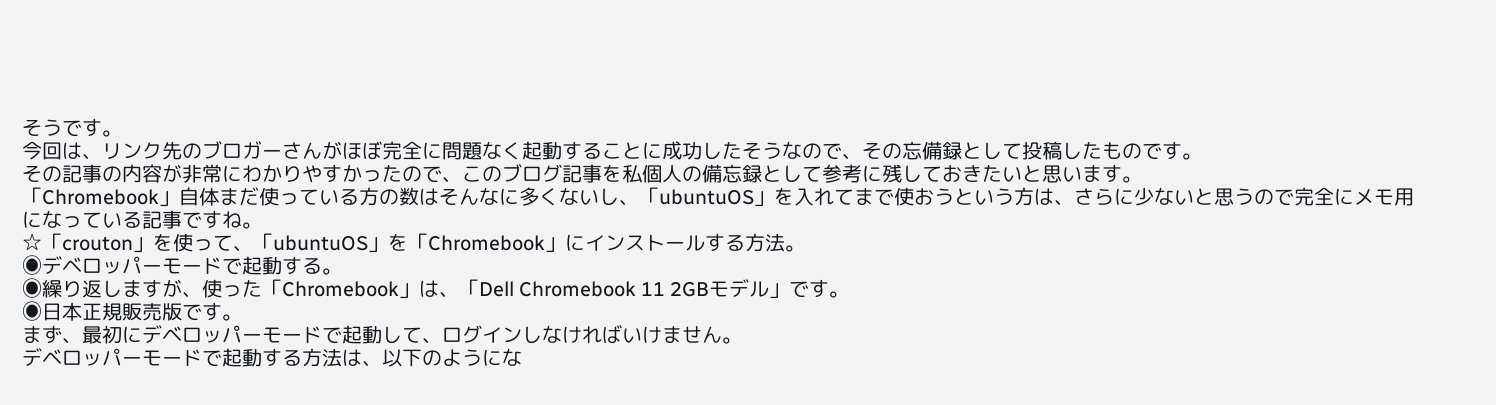そうです。
今回は、リンク先のブロガーさんがほぼ完全に問題なく起動することに成功したそうなので、その忘備録として投稿したものです。
その記事の内容が非常にわかりやすかったので、このブログ記事を私個人の備忘録として参考に残しておきたいと思います。
「Chromebook」自体まだ使っている方の数はそんなに多くないし、「ubuntuOS」を入れてまで使おうという方は、さらに少ないと思うので完全にメモ用になっている記事ですね。
☆「crouton」を使って、「ubuntuOS」を「Chromebook」にインストールする方法。
◉デベロッパーモードで起動する。
◉繰り返しますが、使った「Chromebook」は、「Dell Chromebook 11 2GBモデル」です。
◉日本正規販売版です。
まず、最初にデベロッパーモードで起動して、ログインしなければいけません。
デベロッパーモードで起動する方法は、以下のようにな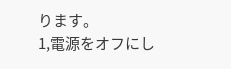ります。
1,電源をオフにし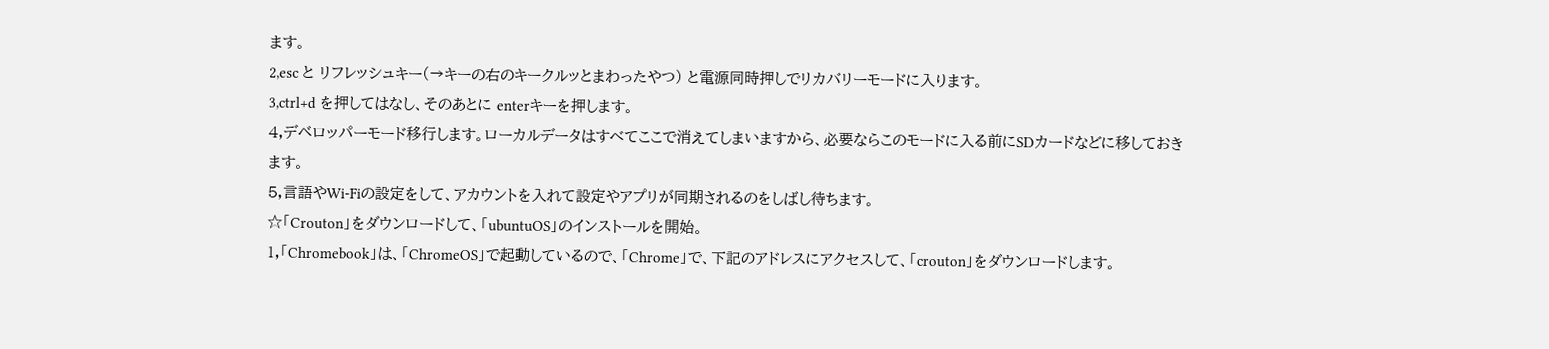ます。
2,esc と リフレッシュキー(→キーの右のキークルッとまわったやつ) と電源同時押しでリカバリーモードに入ります。
3,ctrl+d を押してはなし、そのあとに enterキーを押します。
4,デベロッパーモード移行します。ローカルデータはすべてここで消えてしまいますから、必要ならこのモードに入る前にSDカードなどに移しておきます。
5,言語やWi-Fiの設定をして、アカウントを入れて設定やアプリが同期されるのをしばし待ちます。
☆「Crouton」をダウンロードして、「ubuntuOS」のインストールを開始。
1,「Chromebook」は、「ChromeOS」で起動しているので、「Chrome」で、下記のアドレスにアクセスして、「crouton」をダウンロードします。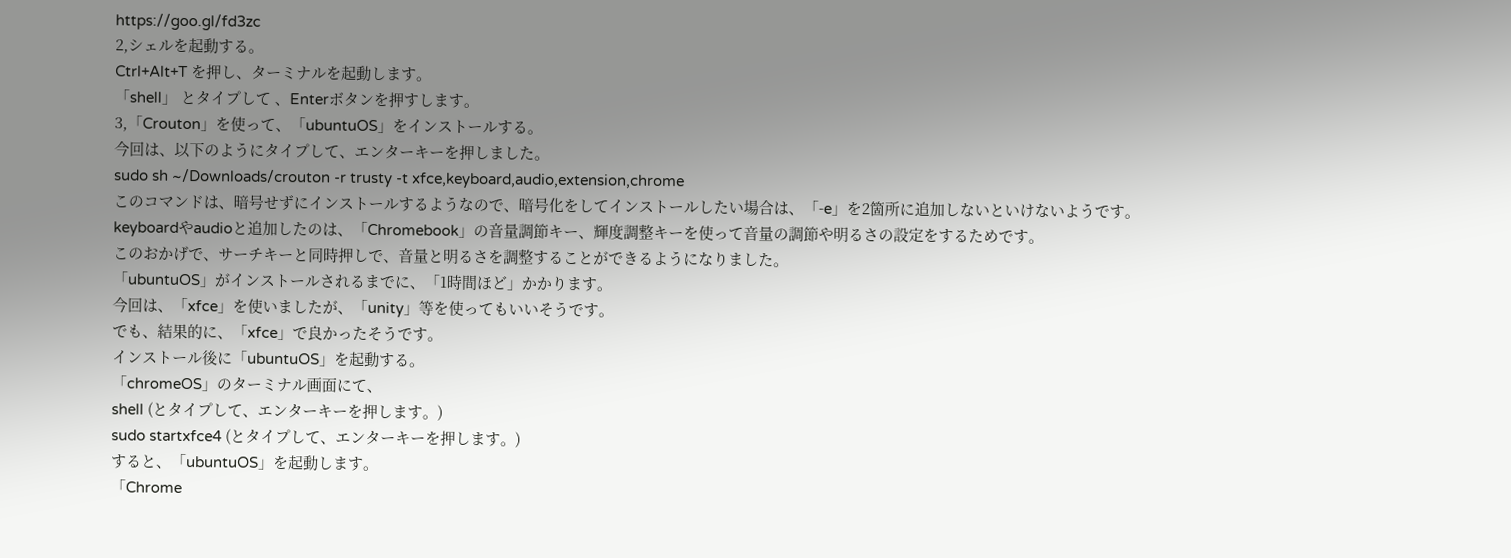https://goo.gl/fd3zc
2,シェルを起動する。
Ctrl+Alt+T を押し、ターミナルを起動します。
「shell」 とタイプして 、Enterボタンを押すします。
3,「Crouton」を使って、「ubuntuOS」をインストールする。
今回は、以下のようにタイプして、エンターキーを押しました。
sudo sh ~/Downloads/crouton -r trusty -t xfce,keyboard,audio,extension,chrome
このコマンドは、暗号せずにインストールするようなので、暗号化をしてインストールしたい場合は、「-e」を2箇所に追加しないといけないようです。
keyboardやaudioと追加したのは、「Chromebook」の音量調節キー、輝度調整キーを使って音量の調節や明るさの設定をするためです。
このおかげで、サーチキーと同時押しで、音量と明るさを調整することができるようになりました。
「ubuntuOS」がインストールされるまでに、「1時間ほど」かかります。
今回は、「xfce」を使いましたが、「unity」等を使ってもいいそうです。
でも、結果的に、「xfce」で良かったそうです。
インストール後に「ubuntuOS」を起動する。
「chromeOS」のターミナル画面にて、
shell (とタイプして、エンターキーを押します。)
sudo startxfce4 (とタイプして、エンターキーを押します。)
すると、「ubuntuOS」を起動します。
「Chrome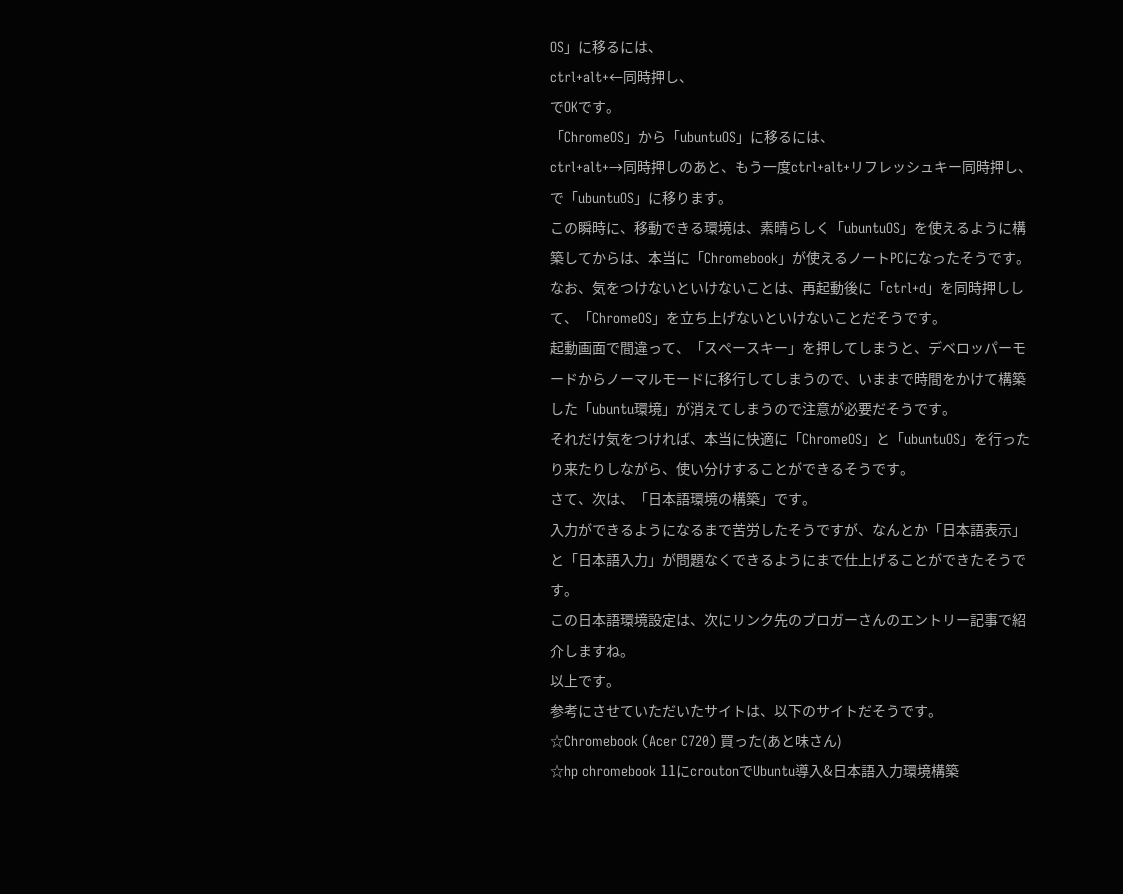OS」に移るには、
ctrl+alt+←同時押し、
でOKです。
「ChromeOS」から「ubuntuOS」に移るには、
ctrl+alt+→同時押しのあと、もう一度ctrl+alt+リフレッシュキー同時押し、
で「ubuntuOS」に移ります。
この瞬時に、移動できる環境は、素晴らしく「ubuntuOS」を使えるように構築してからは、本当に「Chromebook」が使えるノートPCになったそうです。
なお、気をつけないといけないことは、再起動後に「ctrl+d」を同時押しして、「ChromeOS」を立ち上げないといけないことだそうです。
起動画面で間違って、「スペースキー」を押してしまうと、デベロッパーモードからノーマルモードに移行してしまうので、いままで時間をかけて構築した「ubuntu環境」が消えてしまうので注意が必要だそうです。
それだけ気をつければ、本当に快適に「ChromeOS」と「ubuntuOS」を行ったり来たりしながら、使い分けすることができるそうです。
さて、次は、「日本語環境の構築」です。
入力ができるようになるまで苦労したそうですが、なんとか「日本語表示」と「日本語入力」が問題なくできるようにまで仕上げることができたそうです。
この日本語環境設定は、次にリンク先のブロガーさんのエントリー記事で紹介しますね。
以上です。
参考にさせていただいたサイトは、以下のサイトだそうです。
☆Chromebook (Acer C720) 買った(あと味さん)
☆hp chromebook 11にcroutonでUbuntu導入&日本語入力環境構築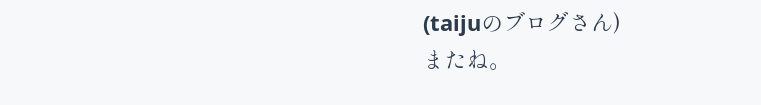(taijuのブログさん)
またね。